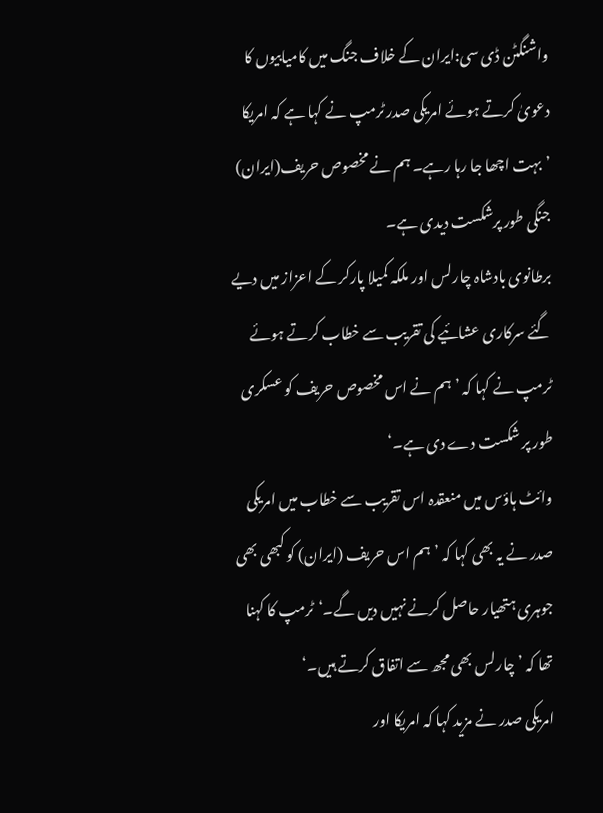واشنگٹن ڈی سی:ایران کے خلاف جنگ میں کامیابیوں کا دعویٰ کرتے ہوئے امریکی صدر ٹرمپ نے کہا ہے کہ امریکا ’بہت اچھا جا رہا رہے۔ ہم نے مخصوص حریف(ایران) جنگی طور پرشکست دیدی ہے۔
برطانوی بادشاہ چارلس اور ملکہ کمیلا پارکر کے اعزاز میں دیے گئے سرکاری عشائیے کی تقریب سے خطاب کرتے ہوئے ٹرمپ نے کہا کہ ’ہم نے اس مخصوص حریف کو عسکری طور پر شکست دے دی ہے۔‘
وائٹ ہاؤس میں منعقدہ اس تقریب سے خطاب میں امریکی صدر نے یہ بھی کہا کہ ’ہم اس حریف (ایران) کو کبھی بھی جوہری ہتھیار حاصل کرنے نہیں دیں گے۔‘ٹرمپ کا کہنا تھا کہ ’چارلس بھی مجھ سے اتفاق کرتے ہیں۔‘
امریکی صدر نے مزید کہا کہ امریکا اور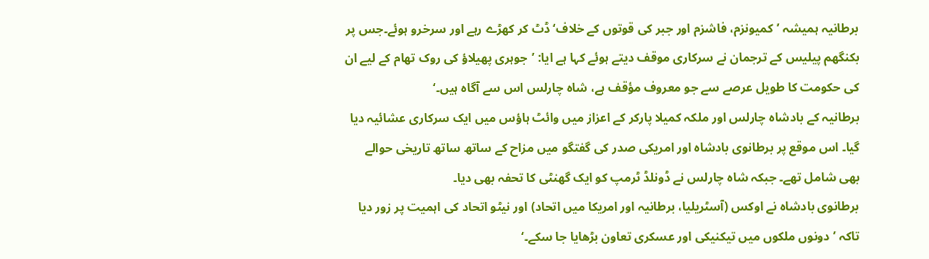برطانیہ ہمیشہ ’کمیونزم، فاشزم اور جبر کی قوتوں کے خلاف‘ ڈٹ کر کھڑے رہے اور سرخرو ہوئے۔جس پر بکنگھم پیلیس کے ترجمان نے سرکاری موقف دیتے ہوئے کہا ہے ایا: ’جوہری پھیلاؤ کی روک تھام کے لیے ان کی حکومت کا طویل عرصے سے جو معروف مؤقف ہے، شاہ چارلس اس سے آگاہ ہیں۔‘
برطانیہ کے بادشاہ چارلس اور ملکہ کمیلا پارکر کے اعزاز میں وائٹ ہاؤس میں ایک سرکاری عشائیہ دیا گیا۔ اس موقع پر برطانوی بادشاہ اور امریکی صدر کی گفتگو میں مزاح کے ساتھ ساتھ تاریخی حوالے بھی شامل تھے۔ جبکہ شاہ چارلس نے ڈونلڈ ٹرمپ کو ایک گھنٹی کا تحفہ بھی دیا۔
برطانوی بادشاہ نے اوکس (آسٹریلیا، برطانیہ اور امریکا میں اتحاد) اور نیٹو اتحاد کی اہمیت پر زور دیا تاکہ ’دونوں ملکوں میں تیکنیکی اور عسکری تعاون بڑھایا جا سکے۔‘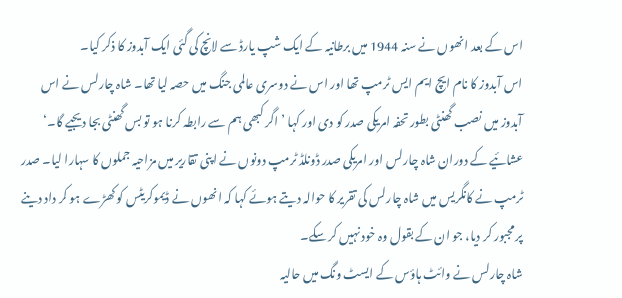اس کے بعد انھوں نے سنہ 1944 میں برطانیہ کے ایک شپ یارڈ سے لانچ کی گئی ایک آبدوز کا ذکر کیا۔
اس آبدوز کا نام ایچ ایم ایس ٹرمپ تھا اور اس نے دوسری عالمی جنگ میں حصہ لیا تھا۔ شاہ چارلس نے اس آبدوز میں نصب گھنٹی بطور تحفہ امریکی صدر کو دی اور کہا ’اگر کبھی ہم سے رابطہ کرنا ہو تو بس گھنٹی بجا دیجیے گا۔‘
عشائیے کے دوران شاہ چارلس اور امریکی صدر ڈونلڈ ٹرمپ دونوں نے اپنی تقاریر میں مزاحیہ جملوں کا سہارا لیا۔ صدر ٹرمپ نے کانگریس میں شاہ چارلس کی تقریر کا حوالہ دیتے ہوئے کہا کہ انھوں نے ڈیموکریٹس کو کھڑے ہو کر داد دینے پر مجبور کر دیا، جو ان کے بقول وہ خود نہیں کر سکے۔
شاہ چارلس نے وائٹ ہاؤس کے ایسٹ ونگ میں حالیہ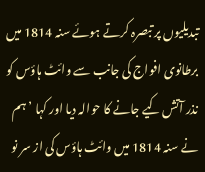تبدیلیوں پر تبصرہ کرتے ہوئے سنہ 1814 میں برطانوی افواج کی جانب سے وائٹ ہاؤس کو نذر آتش کیے جانے کا حوالہ دیا اور کہا ’ہم نے سنہ 1814 میں وائٹ ہاؤس کی از سر نو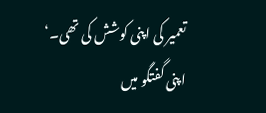تعمیر کی اپنی کوشش کی تھی۔‘
اپنی گفتگو میں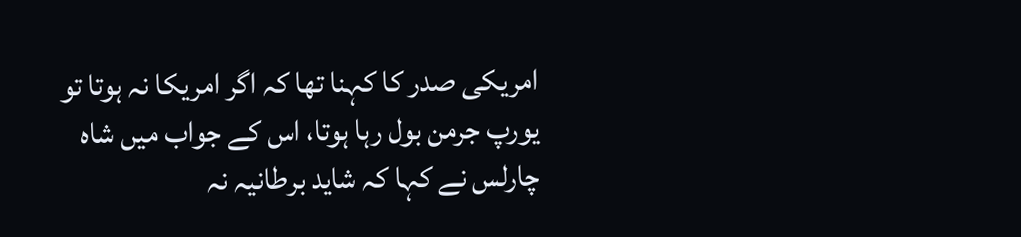امریکی صدر کا کہنا تھا کہ اگر امریکا نہ ہوتا تو یورپ جرمن بول رہا ہوتا، اس کے جواب میں شاہ چارلس نے کہا کہ شاید برطانیہ نہ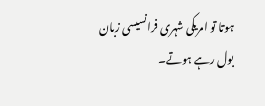ہوتا تو امریکی شہری فرانسیسی زبان بول رہے ہوتے۔